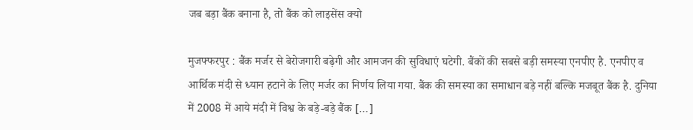जब बड़ा बैंक बनाना है, तो बैंक को लाइसेंस क्यो

मुजफ्फरपुर : बैंक मर्जर से बेरोजगारी बढ़ेगी और आमजन की सुविधाएं घटेगी. बैंकों की सबसे बड़ी समस्या एनपीए है. एनपीए व आर्थिक मंदी से ध्यान हटाने के लिए मर्जर का निर्णय लिया गया. बैंक की समस्या का समाधान बड़े नहीं बल्कि मजबूत बैंक है. दुनिया में 2008 में आये मंदी में विश्व के बड़े-बड़े बैंक […]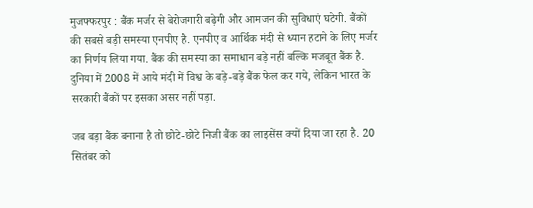मुजफ्फरपुर : बैंक मर्जर से बेरोजगारी बढ़ेगी और आमजन की सुविधाएं घटेगी. बैंकों की सबसे बड़ी समस्या एनपीए है. एनपीए व आर्थिक मंदी से ध्यान हटाने के लिए मर्जर का निर्णय लिया गया. बैंक की समस्या का समाधान बड़े नहीं बल्कि मजबूत बैंक है. दुनिया में 2008 में आये मंदी में विश्व के बड़े-बड़े बैंक फेल कर गये, लेकिन भारत के सरकारी बैंकों पर इसका असर नहीं पड़ा.

जब बड़ा बैंक बनाना है तो छोटे-छोटे निजी बैंक का लाइसेंस क्यों दिया जा रहा है. 20 सितंबर को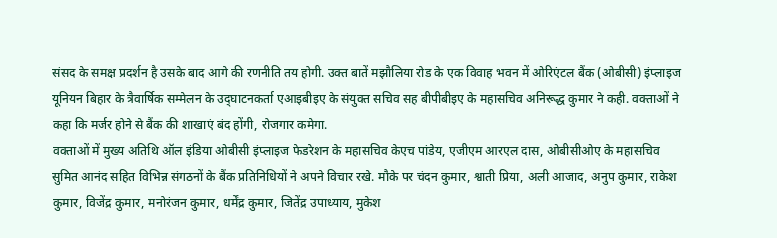संसद के समक्ष प्रदर्शन है उसके बाद आगे की रणनीति तय होगी. उक्त बातें मझौलिया रोड के एक विवाह भवन में ओरिएंटल बैंक (ओबीसी) इंप्लाइज यूनियन बिहार के त्रैवार्षिक सम्मेलन के उद‍्घाटनकर्ता एआइबीइए के संयुक्त सचिव सह बीपीबीइए के महासचिव अनिरूद्ध कुमार ने कही. वक्ताओं ने कहा कि मर्जर होने से बैंक की शाखाएं बंद होंगी, रोजगार कमेगा.
वक्ताओं में मुख्य अतिथि ऑल इंडिया ओबीसी इंप्लाइज फेडरेशन के महासचिव केएच पांडेय, एजीएम आरएल दास, ओबीसीओए के महासचिव सुमित आनंद सहित विभिन्न संगठनों के बैंक प्रतिनिधियों ने अपने विचार रखे. मौके पर चंदन कुमार, श्वाती प्रिया, अली आजाद, अनुप कुमार, राकेश कुमार, विजेंद्र कुमार, मनोरंजन कुमार, धर्मेंद्र कुमार, जितेंद्र उपाध्याय, मुकेश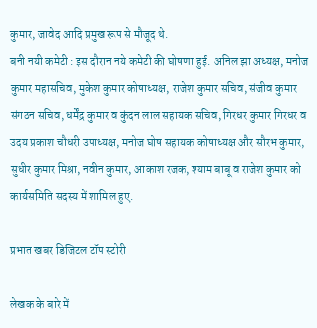कुमार, जावेद आदि प्रमुख रूप से मौजूद थे.
बनी नयी कमेटी : इस दौरान नये कमेटी की घोषणा हुई. अनिल झा अध्यक्ष, मनोज कुमार महासचिव, मुकेश कुमार कोषाध्यक्ष, राजेश कुमार सचिव, संजीव कुमार संगठन सचिव, धर्मेंद्र कुमार व कुंदन लाल सहायक सचिव, गिरधर कुमार गिरधर व उदय प्रकाश चौधरी उपाध्यक्ष, मनोज घोष सहायक कोषाध्यक्ष और सौरभ कुमार, सुधीर कुमार मिश्रा, नवीन कुमार, आकाश रजक, श्याम बाबू व राजेश कुमार को कार्यसमिति सदस्य में शामिल हुए.

प्रभात खबर डिजिटल टॉप स्टोरी

लेखक के बारे में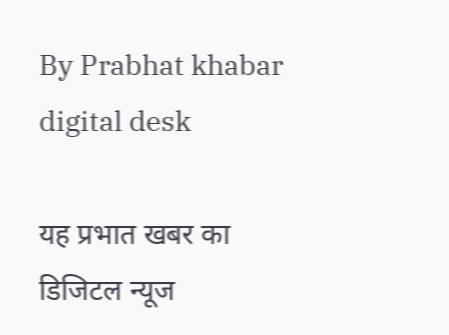By Prabhat khabar digital desk

यह प्रभात खबर का डिजिटल न्यूज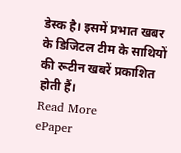डेस्क है। इसमें प्रभात खबर के डिजिटल टीम के साथियों की रूटीन खबरें प्रकाशित होती हैं।
Read More
ePaper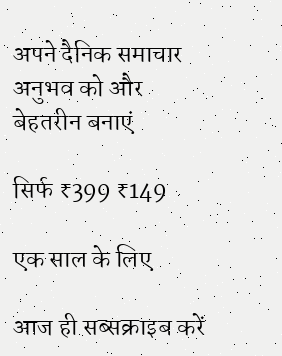अपने दैनिक समाचार अनुभव को और बेहतरीन बनाएं

सिर्फ ₹399 ₹149

एक साल के लिए

आज ही सब्सक्राइब करें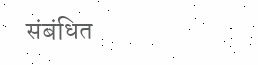संबंधित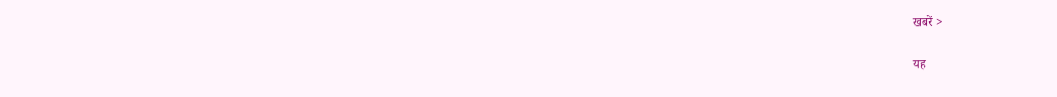खबरें >

यह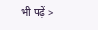भी पढ़ें >